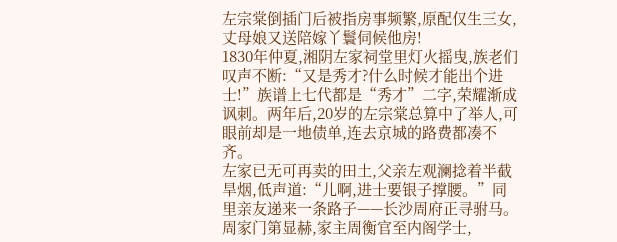左宗棠倒插门后被指房事频繁,原配仅生三女,丈母娘又送陪嫁丫鬟伺候他房!
1830年仲夏,湘阴左家祠堂里灯火摇曳,族老们叹声不断:“又是秀才?什么时候才能出个进士!”族谱上七代都是“秀才”二字,荣耀渐成讽刺。两年后,20岁的左宗棠总算中了举人,可眼前却是一地债单,连去京城的路费都凑不齐。
左家已无可再卖的田土,父亲左观澜捻着半截旱烟,低声道:“儿啊,进士要银子撑腰。”同里亲友递来一条路子——长沙周府正寻驸马。周家门第显赫,家主周衡官至内阁学士,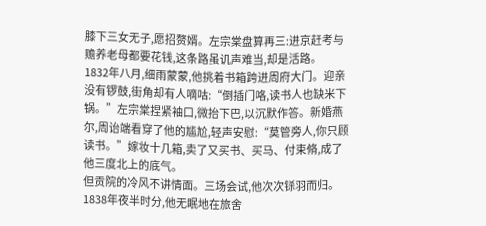膝下三女无子,愿招赘婿。左宗棠盘算再三:进京赶考与赡养老母都要花钱,这条路虽讥声难当,却是活路。
1832年八月,细雨蒙蒙,他挑着书箱跨进周府大门。迎亲没有锣鼓,街角却有人嘀咕:“倒插门咯,读书人也缺米下锅。”左宗棠捏紧袖口,微抬下巴,以沉默作答。新婚燕尔,周诒端看穿了他的尴尬,轻声安慰:“莫管旁人,你只顾读书。”嫁妆十几箱,卖了又买书、买马、付束脩,成了他三度北上的底气。
但贡院的冷风不讲情面。三场会试,他次次铩羽而归。1838年夜半时分,他无眠地在旅舍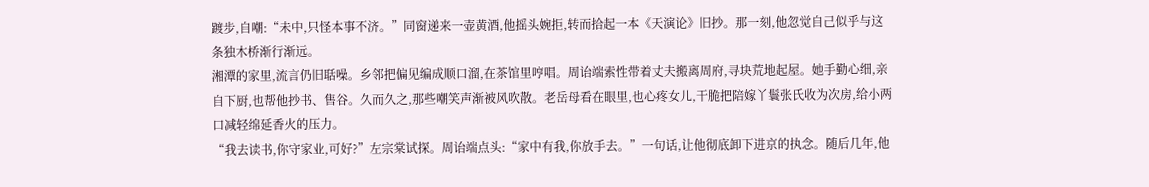踱步,自嘲:“未中,只怪本事不济。”同窗递来一壶黄酒,他摇头婉拒,转而拾起一本《天演论》旧抄。那一刻,他忽觉自己似乎与这条独木桥渐行渐远。
湘潭的家里,流言仍旧聒噪。乡邻把偏见编成顺口溜,在茶馆里哼唱。周诒端索性带着丈夫搬离周府,寻块荒地起屋。她手勤心细,亲自下厨,也帮他抄书、售谷。久而久之,那些嘲笑声渐被风吹散。老岳母看在眼里,也心疼女儿,干脆把陪嫁丫鬟张氏收为次房,给小两口减轻绵延香火的压力。
“我去读书,你守家业,可好?”左宗棠试探。周诒端点头:“家中有我,你放手去。”一句话,让他彻底卸下进京的执念。随后几年,他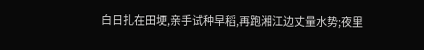白日扎在田埂,亲手试种早稻,再跑湘江边丈量水势;夜里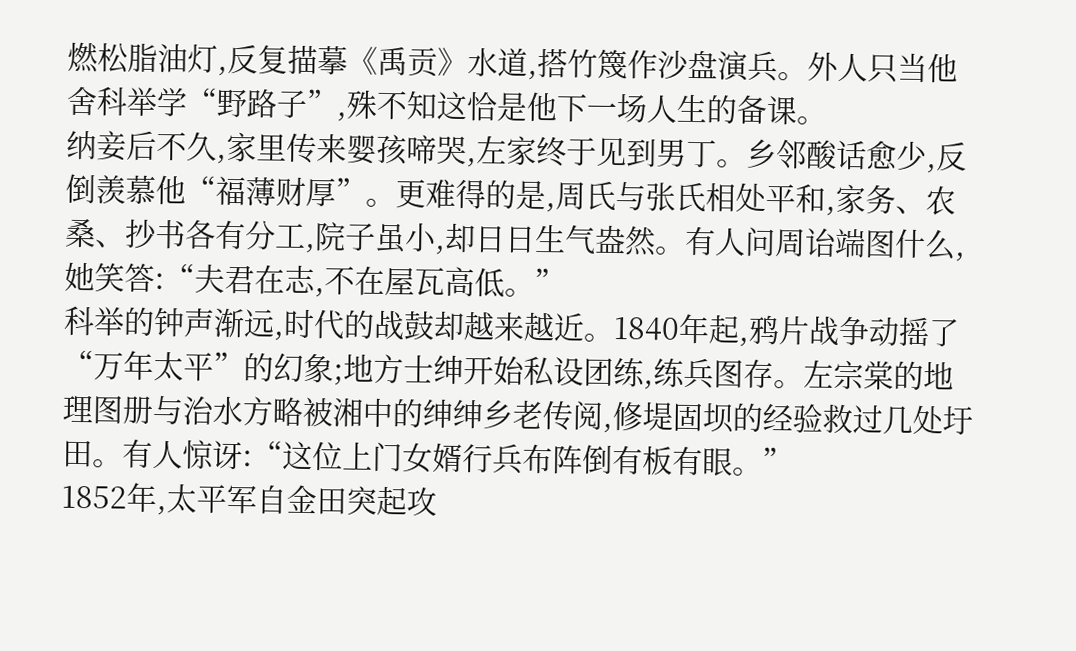燃松脂油灯,反复描摹《禹贡》水道,搭竹篾作沙盘演兵。外人只当他舍科举学“野路子”,殊不知这恰是他下一场人生的备课。
纳妾后不久,家里传来婴孩啼哭,左家终于见到男丁。乡邻酸话愈少,反倒羡慕他“福薄财厚”。更难得的是,周氏与张氏相处平和,家务、农桑、抄书各有分工,院子虽小,却日日生气盎然。有人问周诒端图什么,她笑答:“夫君在志,不在屋瓦高低。”
科举的钟声渐远,时代的战鼓却越来越近。1840年起,鸦片战争动摇了“万年太平”的幻象;地方士绅开始私设团练,练兵图存。左宗棠的地理图册与治水方略被湘中的绅绅乡老传阅,修堤固坝的经验救过几处圩田。有人惊讶:“这位上门女婿行兵布阵倒有板有眼。”
1852年,太平军自金田突起攻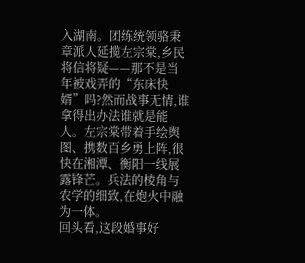入湖南。团练统领骆秉章派人延揽左宗棠,乡民将信将疑——那不是当年被戏弄的“东床快婿”吗?然而战事无情,谁拿得出办法谁就是能人。左宗棠带着手绘舆图、携数百乡勇上阵,很快在湘潭、衡阳一线展露锋芒。兵法的棱角与农学的细致,在炮火中融为一体。
回头看,这段婚事好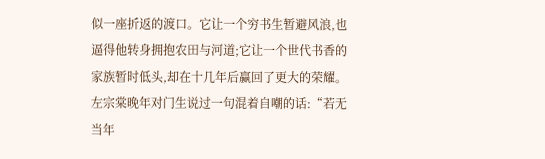似一座折返的渡口。它让一个穷书生暂避风浪,也逼得他转身拥抱农田与河道;它让一个世代书香的家族暂时低头,却在十几年后赢回了更大的荣耀。左宗棠晚年对门生说过一句混着自嘲的话:“若无当年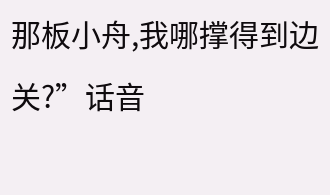那板小舟,我哪撑得到边关?”话音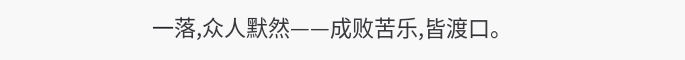一落,众人默然——成败苦乐,皆渡口。